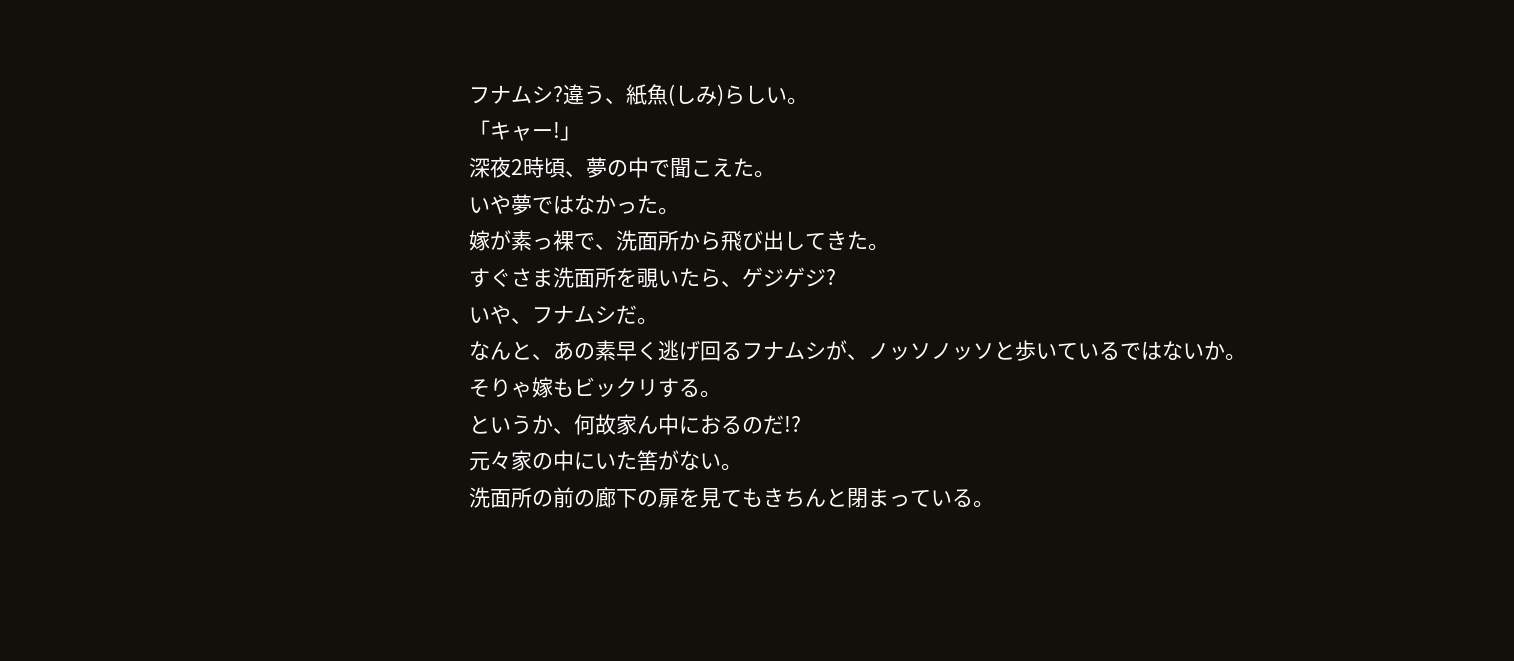フナムシ?違う、紙魚(しみ)らしい。
「キャー!」
深夜2時頃、夢の中で聞こえた。
いや夢ではなかった。
嫁が素っ裸で、洗面所から飛び出してきた。
すぐさま洗面所を覗いたら、ゲジゲジ?
いや、フナムシだ。
なんと、あの素早く逃げ回るフナムシが、ノッソノッソと歩いているではないか。
そりゃ嫁もビックリする。
というか、何故家ん中におるのだ!?
元々家の中にいた筈がない。
洗面所の前の廊下の扉を見てもきちんと閉まっている。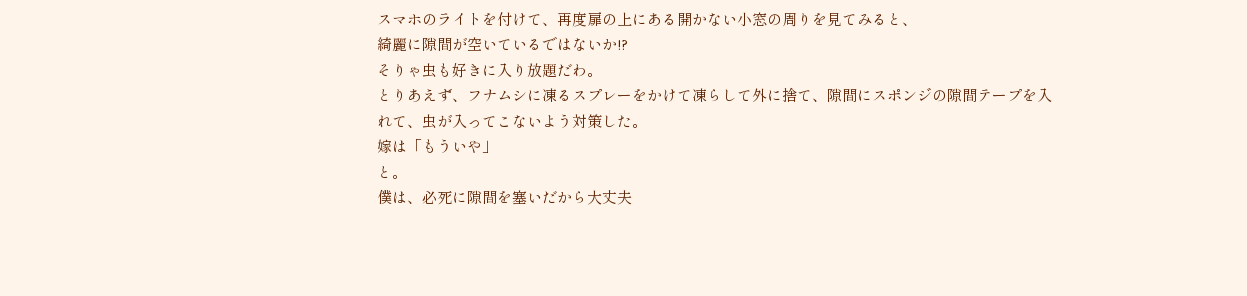スマホのライトを付けて、再度扉の上にある開かない小窓の周りを見てみると、
綺麗に隙間が空いているではないか!?
そりゃ虫も好きに入り放題だわ。
とりあえず、フナムシに凍るスプレーをかけて凍らして外に捨て、隙間にスポンジの隙間テープを入れて、虫が入ってこないよう対策した。
嫁は「もういや」
と。
僕は、必死に隙間を塞いだから大丈夫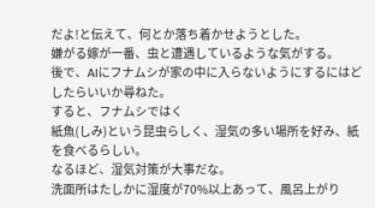だよ!と伝えて、何とか落ち着かせようとした。
嫌がる嫁が一番、虫と遭遇しているような気がする。
後で、AIにフナムシが家の中に入らないようにするにはどしたらいいか尋ねた。
すると、フナムシではく
紙魚(しみ)という昆虫らしく、湿気の多い場所を好み、紙を食べるらしい。
なるほど、湿気対策が大事だな。
洗面所はたしかに湿度が70%以上あって、風呂上がり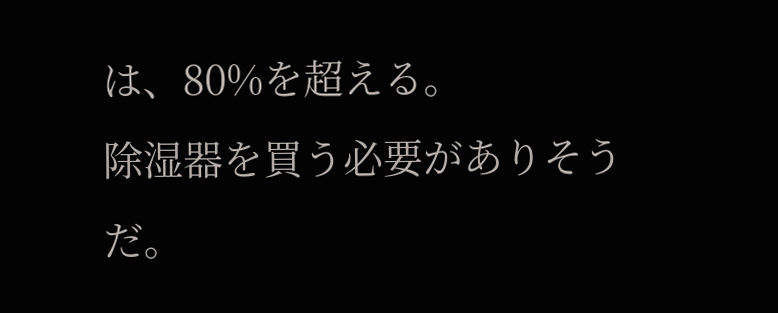は、80%を超える。
除湿器を買う必要がありそうだ。